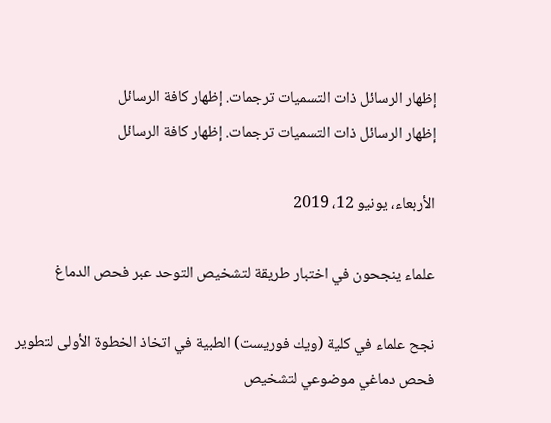إظهار الرسائل ذات التسميات ترجمات. إظهار كافة الرسائل
إظهار الرسائل ذات التسميات ترجمات. إظهار كافة الرسائل

الأربعاء، يونيو 12، 2019

علماء ينجحون في اختبار طريقة لتشخيص التوحد عبر فحص الدماغ

نجح علماء في كلية (ويك فوريست) الطبية في اتخاذ الخطوة الأولى لتطوير فحص دماغي موضوعي لتشخيص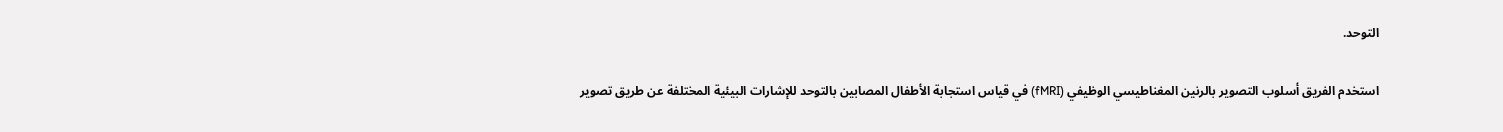التوحد.

استخدم الفريق أسلوب التصوير بالرنين المغناطيسي الوظيفي (fMRI) في قياس استجابة الأطفال المصابين بالتوحد للإشارات البيئية المختلفة عن طريق تصوير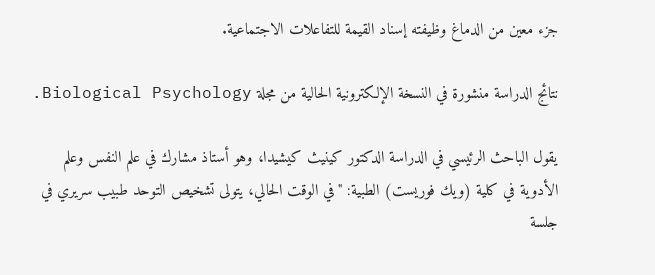جزء معين من الدماغ وظيفته إسناد القيمة للتفاعلات الاجتماعية.

نتائج الدراسة منشورة في النسخة الإلكترونية الحالية من مجلة Biological Psychology.

يقول الباحث الرئيسي في الدراسة الدكتور كينيث كيشيدا، وهو أستاذ مشارك في علم النفس وعلم الأدوية في كلية (ويك فوريست) الطبية: "في الوقت الحالي، يتولى تشخيص التوحد طبيب سريري في جلسة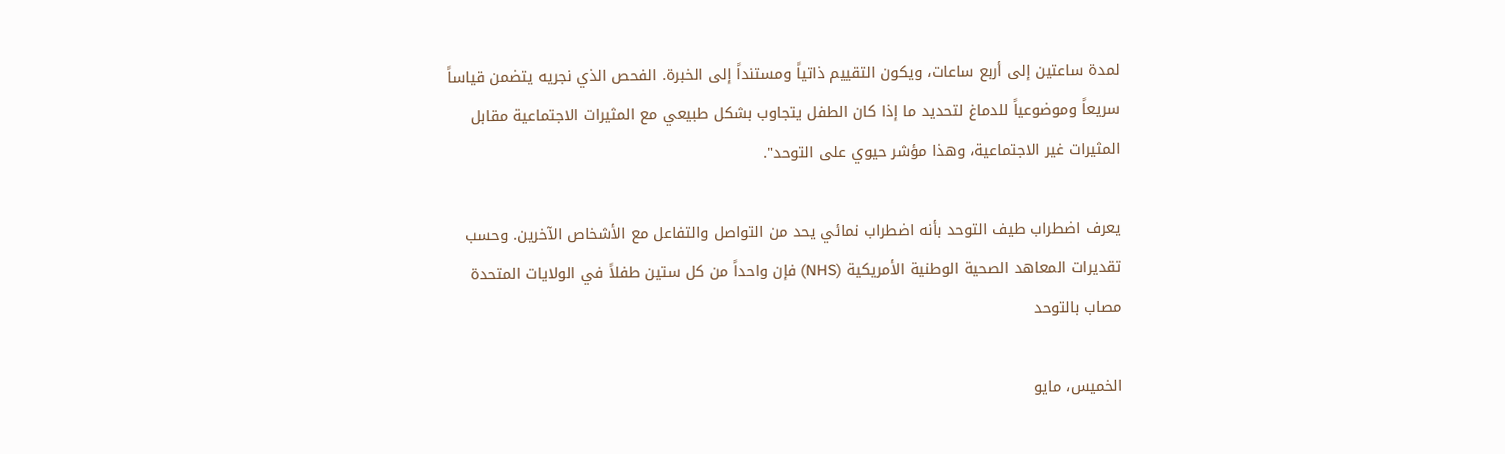لمدة ساعتين إلى أربع ساعات، ويكون التقييم ذاتياً ومستنداً إلى الخبرة. الفحص الذي نجريه يتضمن قياساً سريعاً وموضوعياً للدماغ لتحديد ما إذا كان الطفل يتجاوب بشكل طبيعي مع المثيرات الاجتماعية مقابل المثيرات غير الاجتماعية، وهذا مؤشر حيوي على التوحد".

يعرف اضطراب طيف التوحد بأنه اضطراب نمائي يحد من التواصل والتفاعل مع الأشخاص الآخرين. وحسب تقديرات المعاهد الصحية الوطنية الأمريكية (NHS) فإن واحداً من كل ستين طفلاً في الولايات المتحدة مصاب بالتوحد

الخميس، مايو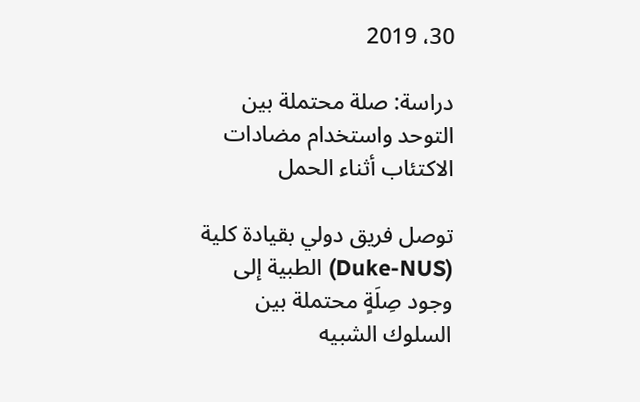30، 2019

دراسة: صلة محتملة بين التوحد واستخدام مضادات الاكتئاب أثناء الحمل

توصل فريق دولي بقيادة كلية (Duke-NUS) الطبية إلى وجود صِلَةٍ محتملة بين السلوك الشبيه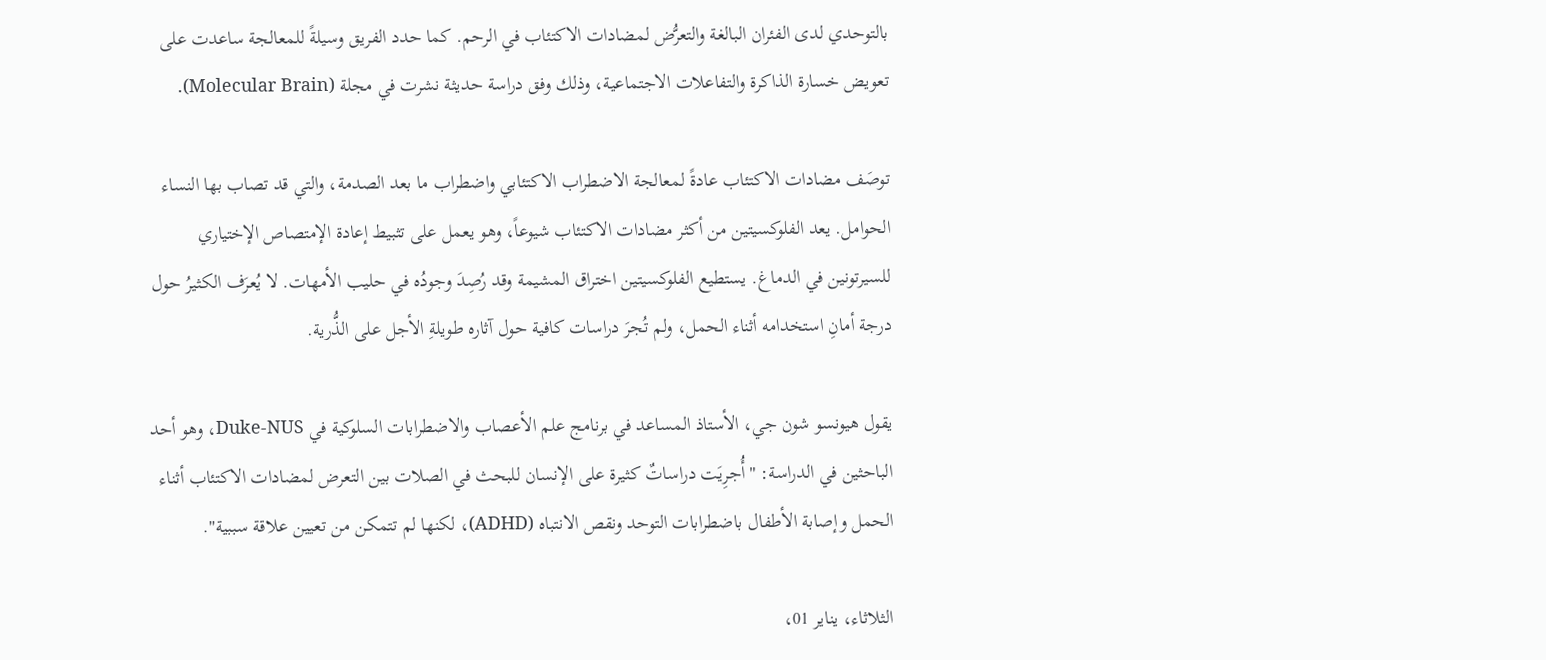بالتوحدي لدى الفئران البالغة والتعرُّض لمضادات الاكتئاب في الرحم. كما حدد الفريق وسيلةً للمعالجة ساعدت على تعويض خسارة الذاكرة والتفاعلات الاجتماعية، وذلك وفق دراسة حديثة نشرت في مجلة (Molecular Brain).

توصَف مضادات الاكتئاب عادةً لمعالجة الاضطراب الاكتئابي واضطراب ما بعد الصدمة، والتي قد تصاب بها النساء الحوامل. يعد الفلوكسيتين من أكثر مضادات الاكتئاب شيوعاً، وهو يعمل على تثبيط إعادة الإمتصاص الإختياري للسيرتونين في الدماغ. يستطيع الفلوكسيتين اختراق المشيمة وقد رُصِدَ وجودُه في حليب الأمهات. لا يُعرَف الكثيرُ حول درجة أمانِ استخدامه أثناء الحمل، ولم تُجرَ دراسات كافية حول آثاره طويلةِ الأجل على الذُّرية.

يقول هيونسو شون جي، الأستاذ المساعد في برنامج علم الأعصاب والاضطرابات السلوكية في Duke-NUS، وهو أحد الباحثين في الدراسة: "أُجرِيَت دراساتٌ كثيرة على الإنسان للبحث في الصلات بين التعرض لمضادات الاكتئاب أثناء الحمل وإصابة الأطفال باضطرابات التوحد ونقص الانتباه (ADHD)، لكنها لم تتمكن من تعيين علاقة سببية".

الثلاثاء، يناير 01،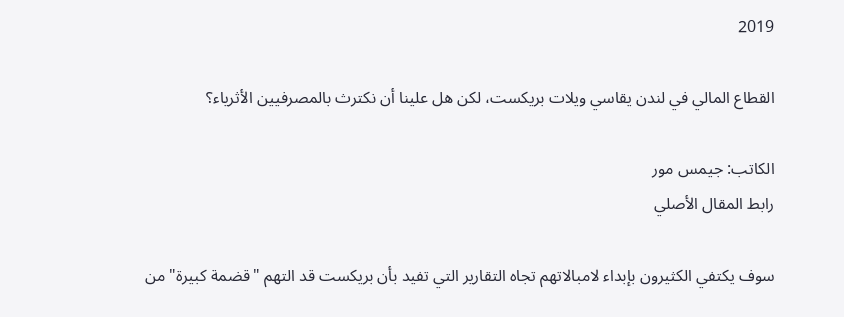2019

القطاع المالي في لندن يقاسي ويلات بريكست، لكن هل علينا أن نكترث بالمصرفيين الأثرياء؟

الكاتب: جيمس مور
رابط المقال الأصلي

سوف يكتفي الكثيرون بإبداء لامبالاتهم تجاه التقارير التي تفيد بأن بريكست قد التهم "قضمة كبيرة" من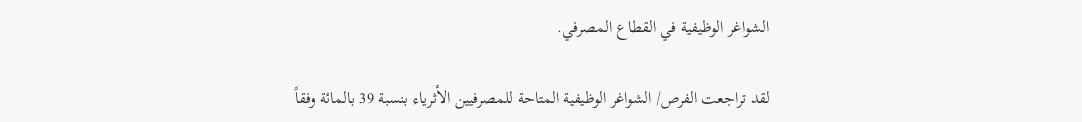الشواغر الوظيفية في القطاع المصرفي.

لقد تراجعت الفرص/ الشواغر الوظيفية المتاحة للمصرفيين الأثرياء بنسبة 39 بالمائة وفقاً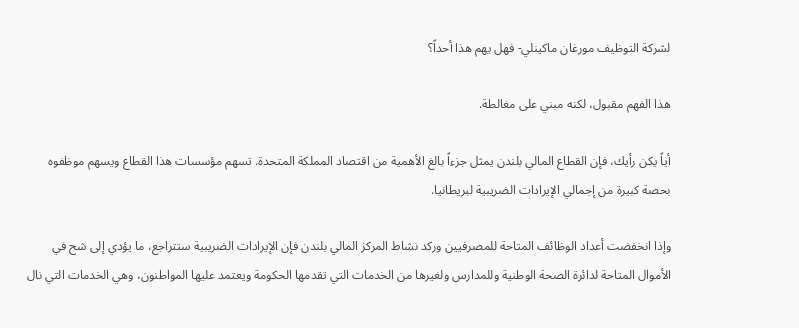لشركة التوظيف مورغان ماكينلي- فهل يهم هذا أحداً؟

هذا الفهم مقبول، لكنه مبني على مغالطة.

أياً يكن رأيك، فإن القطاع المالي بلندن يمثل جزءاً بالغ الأهمية من اقتصاد المملكة المتحدة. تسهم مؤسسات هذا القطاع ويسهم موظفوه بحصة كبيرة من إجمالي الإيرادات الضريبية لبريطانيا.

وإذا انخفضت أعداد الوظائف المتاحة للمصرفيين وركد نشاط المركز المالي بلندن فإن الإيرادات الضريبية ستتراجع، ما يؤدي إلى شح في الأموال المتاحة لدائرة الصحة الوطنية وللمدارس ولغيرها من الخدمات التي تقدمها الحكومة ويعتمد عليها المواطنون، وهي الخدمات التي نال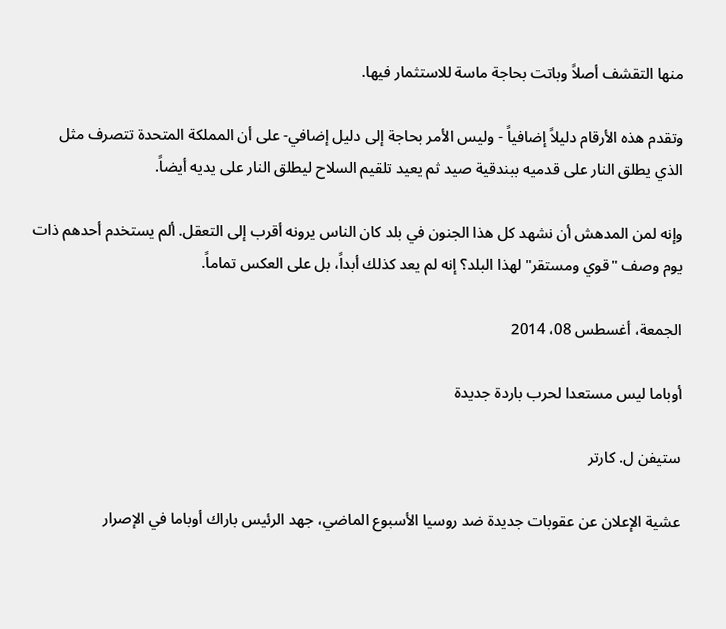منها التقشف أصلاً وباتت بحاجة ماسة للاستثمار فيها.

وتقدم هذه الأرقام دليلاً إضافياً - وليس الأمر بحاجة إلى دليل إضافي- على أن المملكة المتحدة تتصرف مثل الذي يطلق النار على قدميه ببندقية صيد ثم يعيد تلقيم السلاح ليطلق النار على يديه أيضاً.

وإنه لمن المدهش أن نشهد كل هذا الجنون في بلد كان الناس يرونه أقرب إلى التعقل. ألم يستخدم أحدهم ذات يوم وصف "قوي ومستقر" لهذا البلد؟ إنه لم يعد كذلك أبداً، بل على العكس تماماً.

الجمعة، أغسطس 08، 2014

أوباما ليس مستعدا لحرب باردة جديدة

ستيفن ل. كارتر

عشية الإعلان عن عقوبات جديدة ضد روسيا الأسبوع الماضي، جهد الرئيس باراك أوباما في الإصرار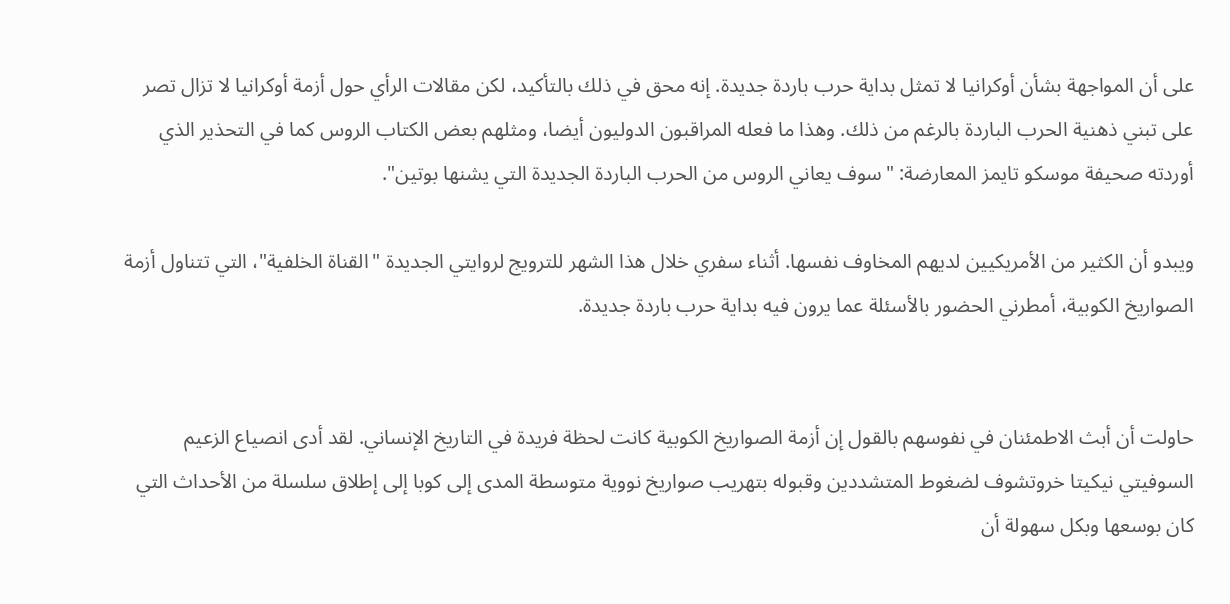على أن المواجهة بشأن أوكرانيا لا تمثل بداية حرب باردة جديدة. إنه محق في ذلك بالتأكيد، لكن مقالات الرأي حول أزمة أوكرانيا لا تزال تصر على تبني ذهنية الحرب الباردة بالرغم من ذلك. وهذا ما فعله المراقبون الدوليون أيضا، ومثلهم بعض الكتاب الروس كما في التحذير الذي أوردته صحيفة موسكو تايمز المعارضة: "سوف يعاني الروس من الحرب الباردة الجديدة التي يشنها بوتين".

ويبدو أن الكثير من الأمريكيين لديهم المخاوف نفسها. أثناء سفري خلال هذا الشهر للترويج لروايتي الجديدة "القناة الخلفية"، التي تتناول أزمة الصواريخ الكوبية، أمطرني الحضور بالأسئلة عما يرون فيه بداية حرب باردة جديدة.


حاولت أن أبث الاطمئنان في نفوسهم بالقول إن أزمة الصواريخ الكوبية كانت لحظة فريدة في التاريخ الإنساني. لقد أدى انصياع الزعيم السوفيتي نيكيتا خروتشوف لضغوط المتشددين وقبوله بتهريب صواريخ نووية متوسطة المدى إلى كوبا إلى إطلاق سلسلة من الأحداث التي كان بوسعها وبكل سهولة أن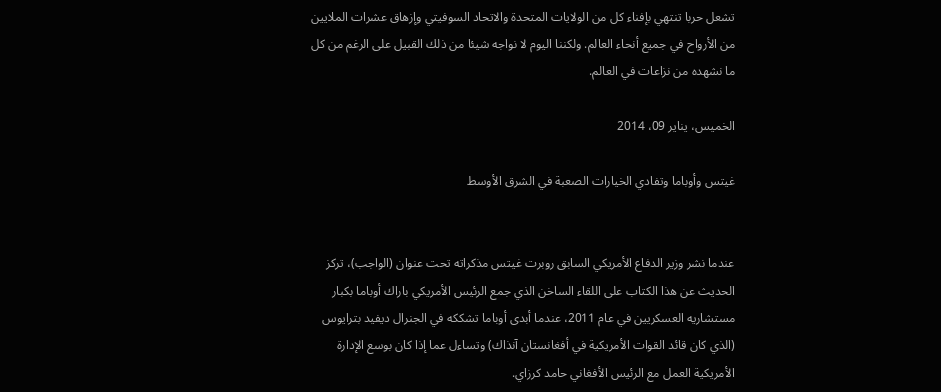تشعل حربا تنتهي بإفناء كل من الولايات المتحدة والاتحاد السوفيتي وإزهاق عشرات الملايين من الأرواح في جميع أنحاء العالم. ولكننا اليوم لا نواجه شيئا من ذلك القبيل على الرغم من كل ما نشهده من نزاعات في العالم.

الخميس، يناير 09، 2014

غيتس وأوباما وتفادي الخيارات الصعبة في الشرق الأوسط


عندما نشر وزير الدفاع الأمريكي السابق روبرت غيتس مذكراته تحت عنوان (الواجب)، تركز الحديث عن هذا الكتاب على اللقاء الساخن الذي جمع الرئيس الأمريكي باراك أوباما بكبار مستشاريه العسكريين في عام 2011، عندما أبدى أوباما تشككه في الجنرال ديفيد بترايوس (الذي كان قائد القوات الأمريكية في أفغانستان آنذاك) وتساءل عما إذا كان بوسع الإدارة الأمريكية العمل مع الرئيس الأفغاني حامد كرزاي.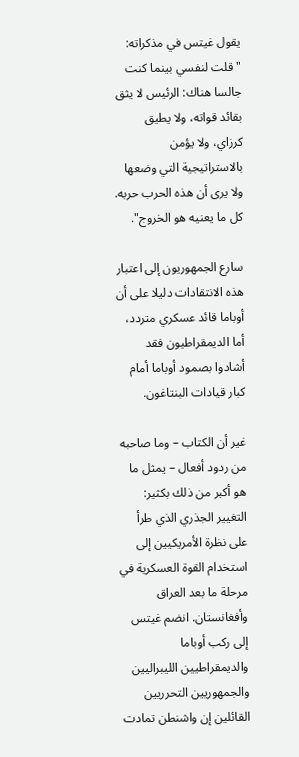يقول غيتس في مذكراته: "قلت لنفسي بينما كنت جالسا هناك: الرئيس لا يثق بقائد قواته، ولا يطيق كرزاي، ولا يؤمن بالاستراتيجية التي وضعها ولا يرى أن هذه الحرب حربه. كل ما يعنيه هو الخروج".

سارع الجمهوريون إلى اعتبار هذه الانتقادات دليلا على أن أوباما قائد عسكري متردد، أما الديمقراطيون فقد أشادوا بصمود أوباما أمام كبار قيادات البنتاغون.

غير أن الكتاب – وما صاحبه من ردود أفعال – يمثل ما هو أكبر من ذلك بكثير: التغيير الجذري الذي طرأ على نظرة الأمريكيين إلى استخدام القوة العسكرية في مرحلة ما بعد العراق وأفغانستان. انضم غيتس إلى ركب أوباما والديمقراطيين الليبراليين والجمهوريين التحرريين القائلين إن واشنطن تمادت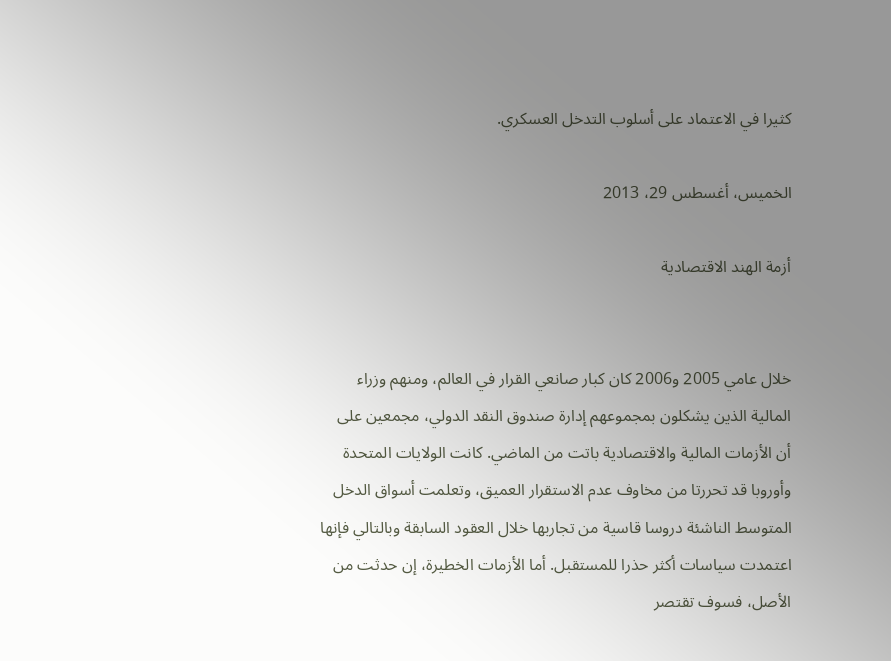كثيرا في الاعتماد على أسلوب التدخل العسكري.

الخميس، أغسطس 29، 2013

أزمة الهند الاقتصادية


خلال عامي 2005 و2006 كان كبار صانعي القرار في العالم، ومنهم وزراء المالية الذين يشكلون بمجموعهم إدارة صندوق النقد الدولي، مجمعين على أن الأزمات المالية والاقتصادية باتت من الماضي. كانت الولايات المتحدة وأوروبا قد تحررتا من مخاوف عدم الاستقرار العميق، وتعلمت أسواق الدخل المتوسط الناشئة دروسا قاسية من تجاربها خلال العقود السابقة وبالتالي فإنها اعتمدت سياسات أكثر حذرا للمستقبل. أما الأزمات الخطيرة، إن حدثت من الأصل، فسوف تقتصر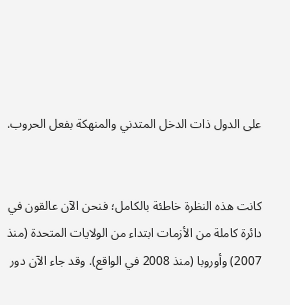على الدول ذات الدخل المتدني والمنهكة بفعل الحروب.


كانت هذه النظرة خاطئة بالكامل؛ فنحن الآن عالقون في دائرة كاملة من الأزمات ابتداء من الولايات المتحدة (منذ 2007) وأوروبا (منذ 2008 في الواقع). وقد جاء الآن دور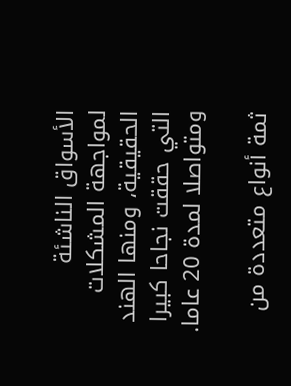الأسواق الناشئة لمواجهة المشكلات الحقيقية، ومنها الهند التي حققت نجاحا كبيرا ومتواصلا لمدة 20 عاما.

ثمة أنواع متعددة من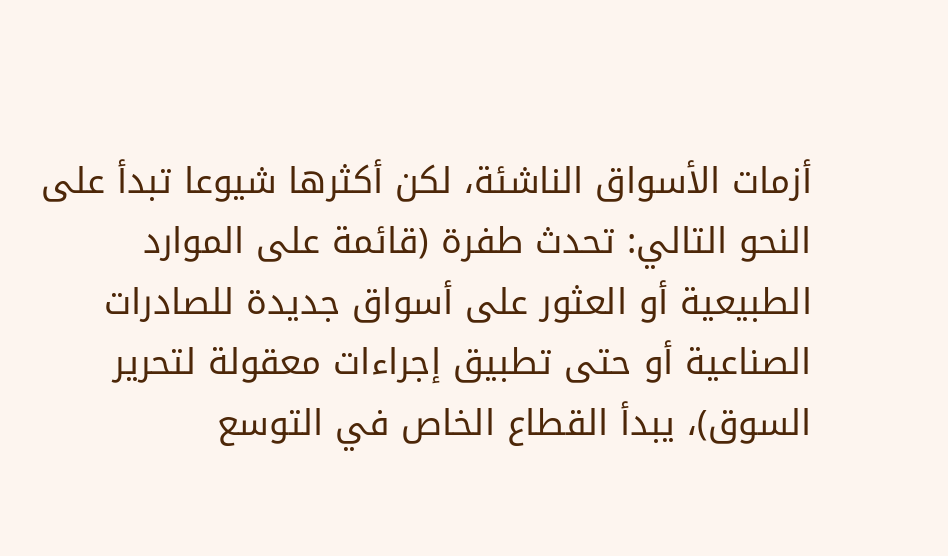أزمات الأسواق الناشئة، لكن أكثرها شيوعا تبدأ على النحو التالي: تحدث طفرة (قائمة على الموارد الطبيعية أو العثور على أسواق جديدة للصادرات الصناعية أو حتى تطبيق إجراءات معقولة لتحرير السوق)، يبدأ القطاع الخاص في التوسع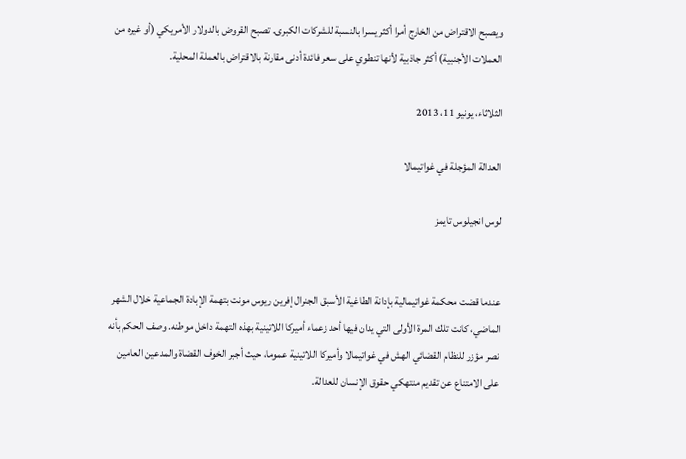ويصبح الاقتراض من الخارج أمرا أكثر يسرا بالنسبة للشركات الكبرى. تصبح القروض بالدولار الأمريكي (أو غيره من العملات الأجنبية) أكثر جاذبية لأنها تنطوي على سعر فائدة أدنى مقارنة بالاقتراض بالعملة المحلية.

الثلاثاء، يونيو 11، 2013

العدالة المؤجلة في غواتيمالا

لوس انجيلوس تايمز


عندما قضت محكمة غواتيمالية بإدانة الطاغية الأسبق الجنرال إفرين ريوس مونت بتهمة الإبادة الجماعية خلال الشهر الماضي، كانت تلك المرة الأولى التي يدان فيها أحد زعماء أميركا اللاتينية بهذه التهمة داخل موطنه. وصف الحكم بأنه نصر مؤزر للنظام القضائي الهش في غواتيمالا وأميركا اللاتينية عموما، حيث أجبر الخوف القضاة والمدعين العامين على الامتناع عن تقديم منتهكي حقوق الإنسان للعدالة.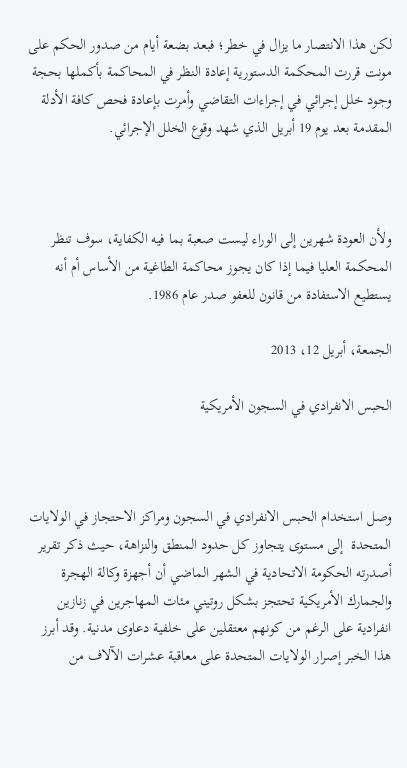لكن هذا الانتصار ما يزال في خطر؛ فبعد بضعة أيام من صدور الحكم على مونت قررت المحكمة الدستورية إعادة النظر في المحاكمة بأكملها بحجة وجود خلل إجرائي في إجراءات التقاضي وأمرت بإعادة فحص كافة الأدلة المقدمة بعد يوم 19 أبريل الذي شهد وقوع الخلل الإجرائي.



ولأن العودة شهرين إلى الوراء ليست صعبة بما فيه الكفاية، سوف تنظر المحكمة العليا فيما إذا كان يجوز محاكمة الطاغية من الأساس أم أنه يستطيع الاستفادة من قانون للعفو صدر عام 1986.

الجمعة، أبريل 12، 2013

الحبس الانفرادي في السجون الأمريكية



وصل استخدام الحبس الانفرادي في السجون ومراكز الاحتجاز في الولايات المتحدة  إلى مستوى يتجاوز كل حدود المنطق والنزاهة، حيث ذكر تقرير أصدرته الحكومة الاتحادية في الشهر الماضي أن أجهزة وكالة الهجرة والجمارك الأمريكية تحتجز بشكل روتيني مئات المهاجرين في زنازين انفرادية على الرغم من كونهم معتقلين على خلفية دعاوى مدنية. وقد أبرز هذا الخبر إصرار الولايات المتحدة على معاقبة عشرات الآلاف من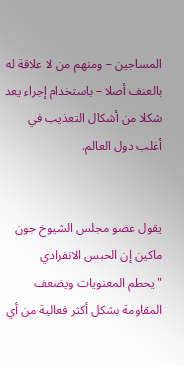المساجين – ومنهم من لا علاقة له بالعنف أصلا – باستخدام إجراء يعد شكلا من أشكال التعذيب في أغلب دول العالم.


يقول عضو مجلس الشيوخ جون ماكين إن الحبس الانفرادي "يحطم المعنويات ويضعف المقاومة بشكل أكثر فعالية من أي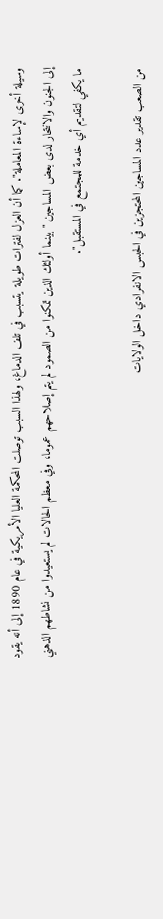وسيلة أخرى لإساءة المعاملة". كما أن العزل لفترات طويلة يتسبب في تلف الدماغ، ولهذا السبب توصلت المحكمة العليا الأمريكية في عام 1890 إلى أنه يقود إلى الجنون والانتحار لدى بعض المساجين "بينما أولئك الذين تمكنوا من الصمود لم يتم إصلاحهم عموما، وفي معظم الحالات لم يستعيدوا من نشاطهم الذهني ما يكفي لتقديم أي خدمة للمجتمع في المستقبل".

من الصعب تقدير عدد المساجين المحتجزين في الحبس الانفرادي داخل الولايات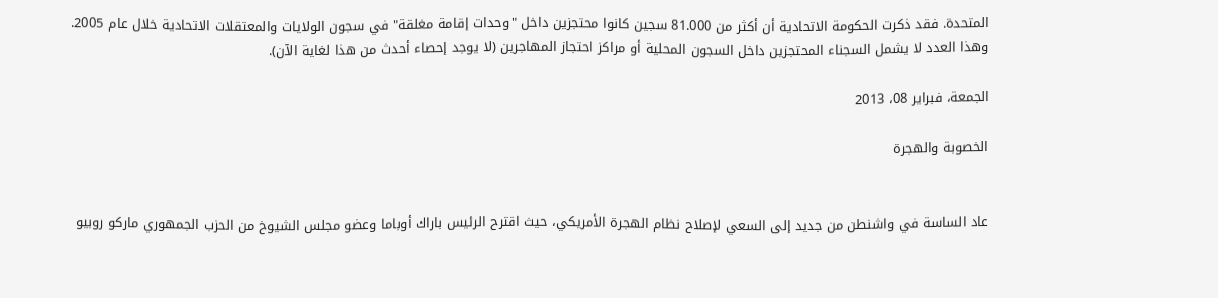المتحدة. فقد ذكرت الحكومة الاتحادية أن أكثر من 81.000 سجين كانوا محتجزين داخل "وحدات إقامة مغلقة" في سجون الولايات والمعتقلات الاتحادية خلال عام 2005. وهذا العدد لا يشمل السجناء المحتجزين داخل السجون المحلية أو مراكز احتجاز المهاجرين (لا يوجد إحصاء أحدث من هذا لغاية الآن).

الجمعة، فبراير 08، 2013

الخصوبة والهجرة


عاد الساسة في واشنطن من جديد إلى السعي لإصلاح نظام الهجرة الأمريكي، حيث اقترح الرئيس باراك أوباما وعضو مجلس الشيوخ من الحزب الجمهوري ماركو روبيو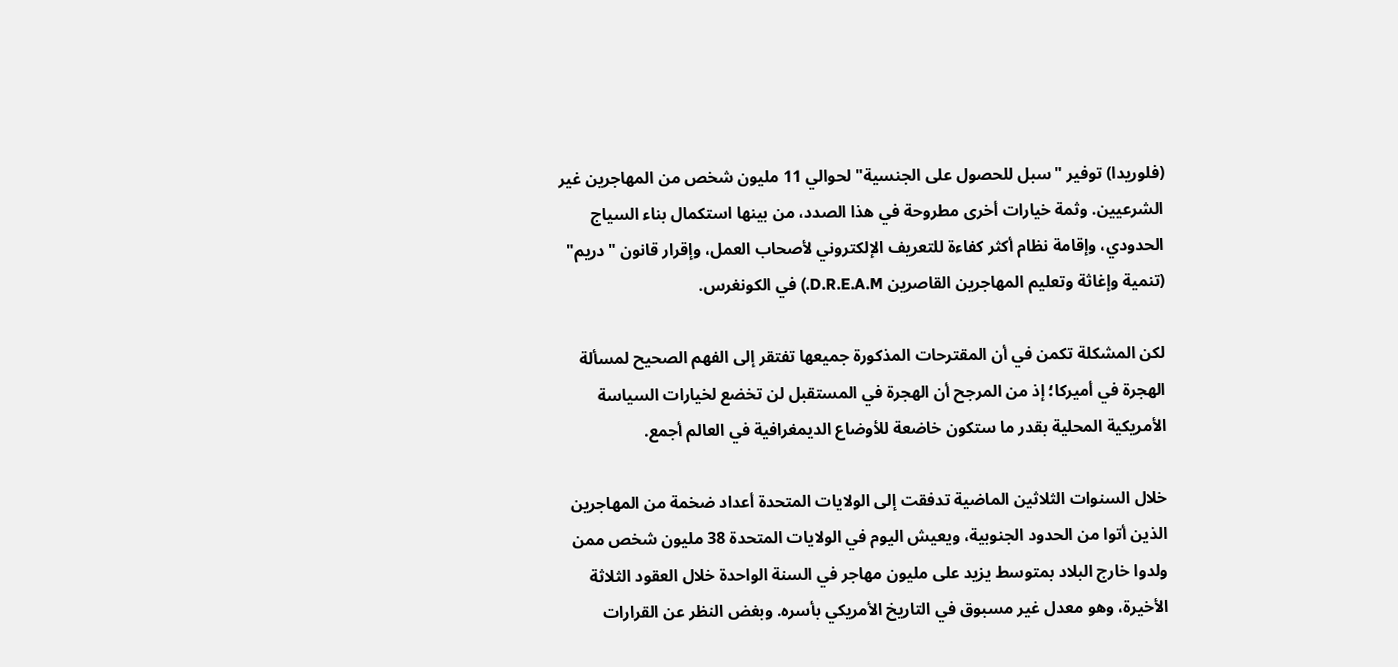(فلوريدا) توفير "سبل للحصول على الجنسية" لحوالي 11 مليون شخص من المهاجرين غير الشرعيين. وثمة خيارات أخرى مطروحة في هذا الصدد، من بينها استكمال بناء السياج الحدودي، وإقامة نظام أكثر كفاءة للتعريف الإلكتروني لأصحاب العمل، وإقرار قانون "دريم" (تنمية وإغاثة وتعليم المهاجرين القاصرين D.R.E.A.M.) في الكونغرس.

لكن المشكلة تكمن في أن المقترحات المذكورة جميعها تفتقر إلى الفهم الصحيح لمسألة الهجرة في أميركا؛ إذ من المرجح أن الهجرة في المستقبل لن تخضع لخيارات السياسة الأمريكية المحلية بقدر ما ستكون خاضعة للأوضاع الديمغرافية في العالم أجمع.

خلال السنوات الثلاثين الماضية تدفقت إلى الولايات المتحدة أعداد ضخمة من المهاجرين الذين أتوا من الحدود الجنوبية، ويعيش اليوم في الولايات المتحدة 38 مليون شخص ممن ولدوا خارج البلاد بمتوسط يزيد على مليون مهاجر في السنة الواحدة خلال العقود الثلاثة الأخيرة، وهو معدل غير مسبوق في التاريخ الأمريكي بأسره. وبغض النظر عن القرارات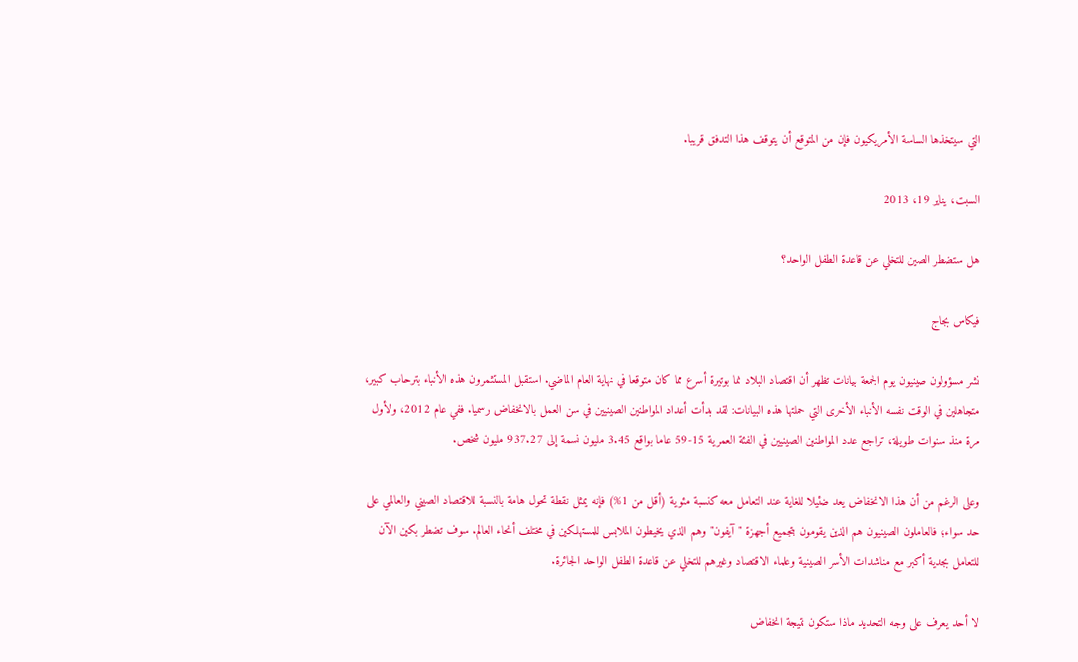التي سيتخذها الساسة الأمريكيون فإن من المتوقع أن يتوقف هذا التدفق قريبا.

السبت، يناير 19، 2013

هل ستضطر الصين للتخلي عن قاعدة الطفل الواحد؟

فيكاس بجاج

نشر مسؤولون صينيون يوم الجمعة بيانات تظهر أن اقتصاد البلاد نما بوتيرة أسرع مما كان متوقعا في نهاية العام الماضي. استقبل المستثمرون هذه الأنباء بترحاب كبير، متجاهلين في الوقت نفسه الأنباء الأخرى التي حملتها هذه البيانات: لقد بدأت أعداد المواطنين الصينيين في سن العمل بالانخفاض رسميا. ففي عام 2012، ولأول مرة منذ سنوات طويلة، تراجع عدد المواطنين الصينيين في الفئة العمرية 15-59 عاما بواقع 3.45 مليون نسمة إلى 937.27 مليون شخص.

وعلى الرغم من أن هذا الانخفاض يعد ضئيلا للغاية عند التعامل معه كنسبة مئوية (أقل من 1%) فإنه يمثل نقطة تحول هامة بالنسبة للاقتصاد الصيني والعالمي على حد سواء؛ فالعاملون الصينيون هم الذين يقومون بتجميع أجهزة "آيفون" وهم الذي يخيطون الملابس للمستهلكين في مختلف أنحاء العالم. سوف تضطر بكين الآن للتعامل بجدية أكبر مع مناشدات الأسر الصينية وعلماء الاقتصاد وغيرهم للتخلي عن قاعدة الطفل الواحد الجائرة.

لا أحد يعرف على وجه التحديد ماذا ستكون نتيجة انخفاض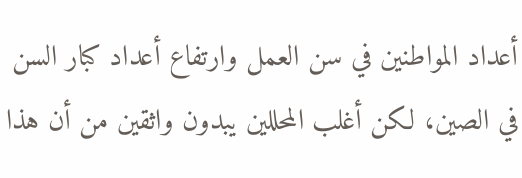أعداد المواطنين في سن العمل وارتفاع أعداد كبار السن في الصين، لكن أغلب المحللين يبدون واثقين من أن هذا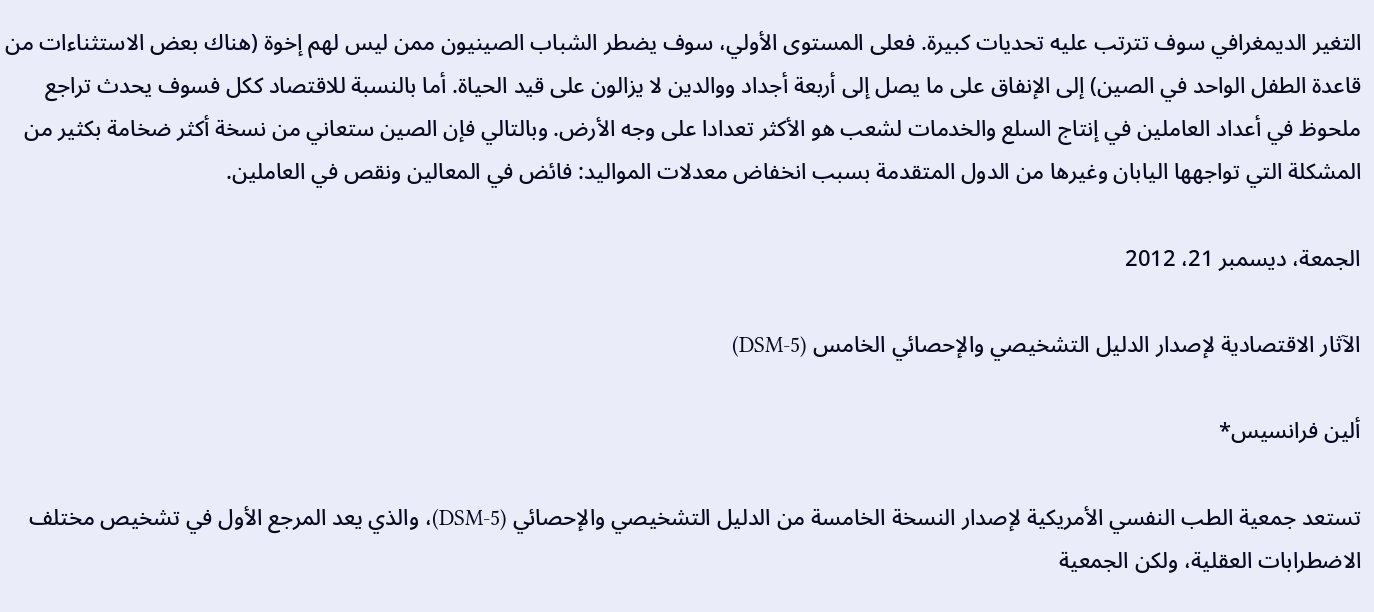التغير الديمغرافي سوف تترتب عليه تحديات كبيرة. فعلى المستوى الأولي، سوف يضطر الشباب الصينيون ممن ليس لهم إخوة (هناك بعض الاستثناءات من قاعدة الطفل الواحد في الصين) إلى الإنفاق على ما يصل إلى أربعة أجداد ووالدين لا يزالون على قيد الحياة. أما بالنسبة للاقتصاد ككل فسوف يحدث تراجع ملحوظ في أعداد العاملين في إنتاج السلع والخدمات لشعب هو الأكثر تعدادا على وجه الأرض. وبالتالي فإن الصين ستعاني من نسخة أكثر ضخامة بكثير من المشكلة التي تواجهها اليابان وغيرها من الدول المتقدمة بسبب انخفاض معدلات المواليد: فائض في المعالين ونقص في العاملين.

الجمعة، ديسمبر 21، 2012

الآثار الاقتصادية لإصدار الدليل التشخيصي والإحصائي الخامس (DSM-5)

ألين فرانسيس*

تستعد جمعية الطب النفسي الأمريكية لإصدار النسخة الخامسة من الدليل التشخيصي والإحصائي (DSM-5)، والذي يعد المرجع الأول في تشخيص مختلف الاضطرابات العقلية، ولكن الجمعية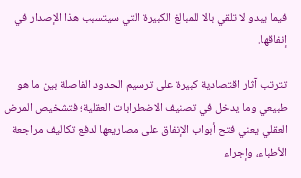فيما يبدو لا تلقي بالا للمبالغ الكبيرة التي سيتسبب هذا الإصدار في إنفاقها.

تترتب آثار اقتصادية كبيرة على ترسيم الحدود الفاصلة بين ما هو طبيعي وما يدخل في تصنيف الاضطرابات العقلية؛ فتشخيص المرض العقلي يعني فتح أبواب الإنفاق على مصاريعها لدفع تكاليف مراجعة الأطباء، وإجراء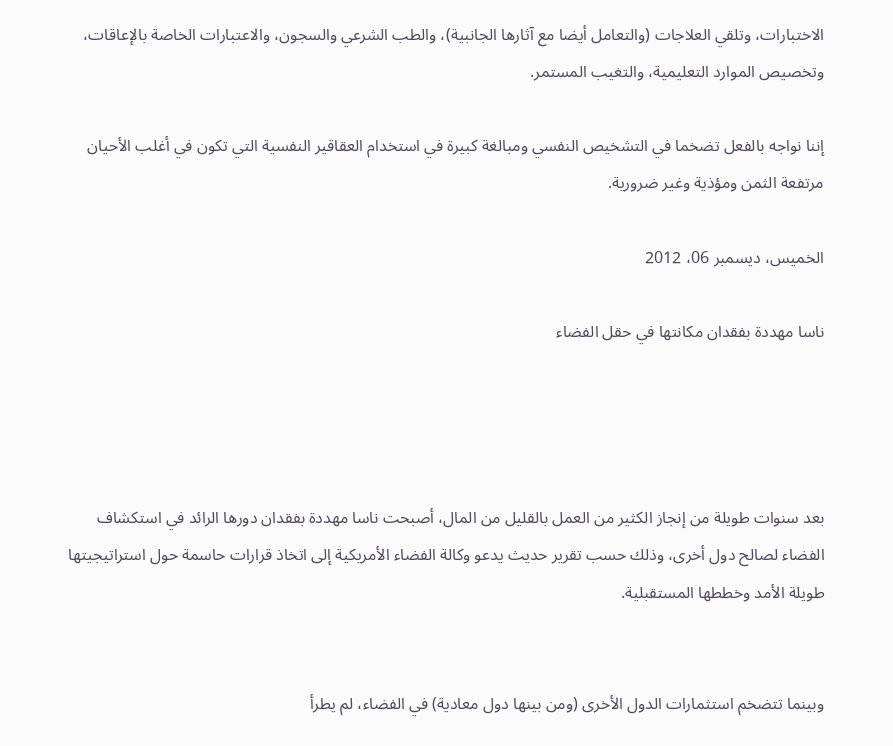الاختبارات، وتلقي العلاجات (والتعامل أيضا مع آثارها الجانبية)، والطب الشرعي والسجون، والاعتبارات الخاصة بالإعاقات، وتخصيص الموارد التعليمية، والتغيب المستمر.

إننا نواجه بالفعل تضخما في التشخيص النفسي ومبالغة كبيرة في استخدام العقاقير النفسية التي تكون في أغلب الأحيان مرتفعة الثمن ومؤذية وغير ضرورية.

الخميس، ديسمبر 06، 2012

ناسا مهددة بفقدان مكانتها في حقل الفضاء




بعد سنوات طويلة من إنجاز الكثير من العمل بالقليل من المال، أصبحت ناسا مهددة بفقدان دورها الرائد في استكشاف الفضاء لصالح دول أخرى، وذلك حسب تقرير حديث يدعو وكالة الفضاء الأمريكية إلى اتخاذ قرارات حاسمة حول استراتيجيتها طويلة الأمد وخططها المستقبلية.


وبينما تتضخم استثمارات الدول الأخرى (ومن بينها دول معادية) في الفضاء، لم يطرأ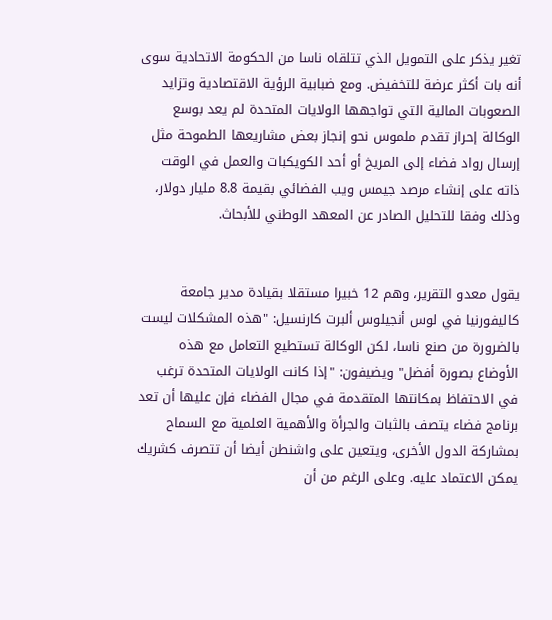تغير يذكر على التمويل الذي تتلقاه ناسا من الحكومة الاتحادية سوى أنه بات أكثر عرضة للتخفيض. ومع ضبابية الرؤية الاقتصادية وتزايد الصعوبات المالية التي تواجهها الولايات المتحدة لم يعد بوسع الوكالة إحراز تقدم ملموس نحو إنجاز بعض مشاريعها الطموحة مثل إرسال رواد فضاء إلى المريخ أو أحد الكويكبات والعمل في الوقت ذاته على إنشاء مرصد جيمس ويب الفضائي بقيمة 8.8 مليار دولار، وذلك وفقا للتحليل الصادر عن المعهد الوطني للأبحاث.


يقول معدو التقرير، وهم 12 خبيرا مستقلا بقيادة مدير جامعة كاليفورنيا في لوس أنجيلوس ألبرت كارنسيل: "هذه المشكلات ليست بالضرورة من صنع ناسا، لكن الوكالة تستطيع التعامل مع هذه الأوضاع بصورة أفضل" ويضيفون: "إذا كانت الولايات المتحدة ترغب في الاحتفاظ بمكانتها المتقدمة في مجال الفضاء فإن عليها أن تعد برنامج فضاء يتصف بالثبات والجرأة والأهمية العلمية مع السماح بمشاركة الدول الأخرى، ويتعين على واشنطن أيضا أن تتصرف كشريك يمكن الاعتماد عليه. وعلى الرغم من أن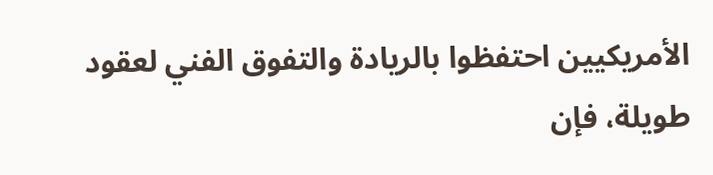الأمريكيين احتفظوا بالريادة والتفوق الفني لعقود طويلة، فإن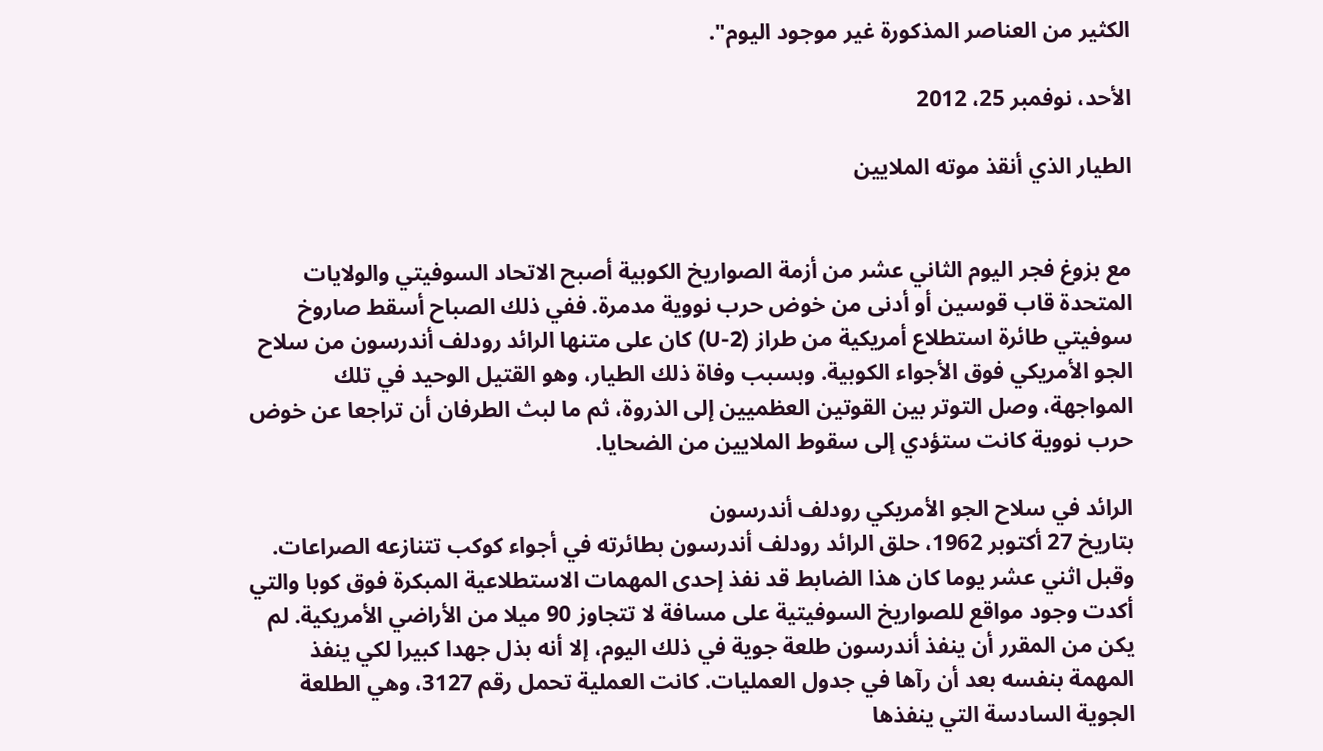الكثير من العناصر المذكورة غير موجود اليوم".

الأحد، نوفمبر 25، 2012

الطيار الذي أنقذ موته الملايين


مع بزوغ فجر اليوم الثاني عشر من أزمة الصواريخ الكوبية أصبح الاتحاد السوفيتي والولايات المتحدة قاب قوسين أو أدنى من خوض حرب نووية مدمرة. ففي ذلك الصباح أسقط صاروخ سوفيتي طائرة استطلاع أمريكية من طراز (U-2) كان على متنها الرائد رودلف أندرسون من سلاح الجو الأمريكي فوق الأجواء الكوبية. وبسبب وفاة ذلك الطيار، وهو القتيل الوحيد في تلك المواجهة، وصل التوتر بين القوتين العظميين إلى الذروة، ثم ما لبث الطرفان أن تراجعا عن خوض حرب نووية كانت ستؤدي إلى سقوط الملايين من الضحايا.

الرائد في سلاح الجو الأمريكي رودلف أندرسون
بتاريخ 27 أكتوبر 1962، حلق الرائد رودلف أندرسون بطائرته في أجواء كوكب تتنازعه الصراعات. وقبل اثني عشر يوما كان هذا الضابط قد نفذ إحدى المهمات الاستطلاعية المبكرة فوق كوبا والتي أكدت وجود مواقع للصواريخ السوفيتية على مسافة لا تتجاوز 90 ميلا من الأراضي الأمريكية. لم يكن من المقرر أن ينفذ أندرسون طلعة جوية في ذلك اليوم، إلا أنه بذل جهدا كبيرا لكي ينفذ المهمة بنفسه بعد أن رآها في جدول العمليات. كانت العملية تحمل رقم 3127، وهي الطلعة الجوية السادسة التي ينفذها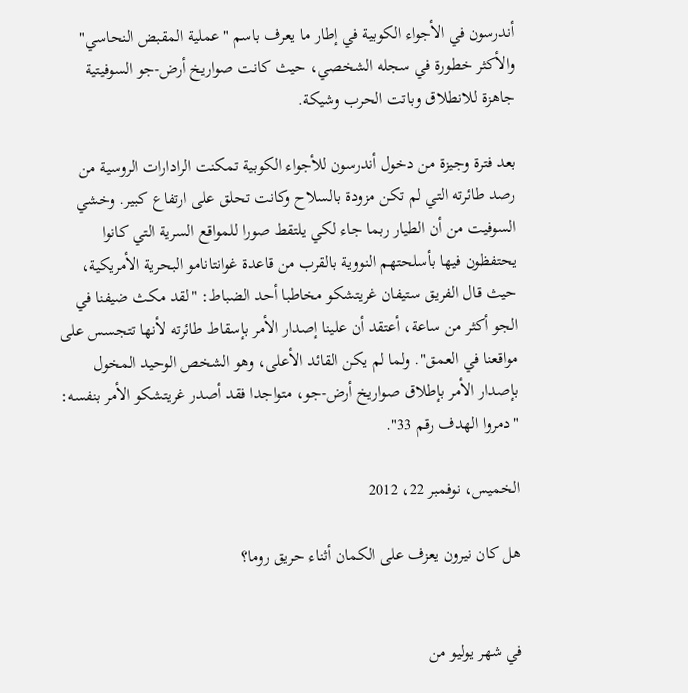أندرسون في الأجواء الكوبية في إطار ما يعرف باسم "عملية المقبض النحاسي" والأكثر خطورة في سجله الشخصي، حيث كانت صواريخ أرض-جو السوفيتية جاهزة للانطلاق وباتت الحرب وشيكة.

بعد فترة وجيزة من دخول أندرسون للأجواء الكوبية تمكنت الرادارات الروسية من رصد طائرته التي لم تكن مزودة بالسلاح وكانت تحلق على ارتفاع كبير. وخشي السوفيت من أن الطيار ربما جاء لكي يلتقط صورا للمواقع السرية التي كانوا يحتفظون فيها بأسلحتهم النووية بالقرب من قاعدة غوانتانامو البحرية الأمريكية، حيث قال الفريق ستيفان غريتشكو مخاطبا أحد الضباط: "لقد مكث ضيفنا في الجو أكثر من ساعة، أعتقد أن علينا إصدار الأمر بإسقاط طائرته لأنها تتجسس على مواقعنا في العمق". ولما لم يكن القائد الأعلى، وهو الشخص الوحيد المخول بإصدار الأمر بإطلاق صواريخ أرض-جو، متواجدا فقد أصدر غريتشكو الأمر بنفسه: "دمروا الهدف رقم 33".

الخميس، نوفمبر 22، 2012

هل كان نيرون يعزف على الكمان أثناء حريق روما؟


في شهر يوليو من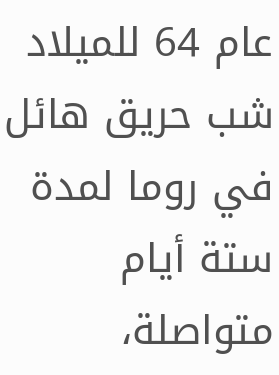عام 64 للميلاد شب حريق هائل في روما لمدة ستة أيام متواصلة،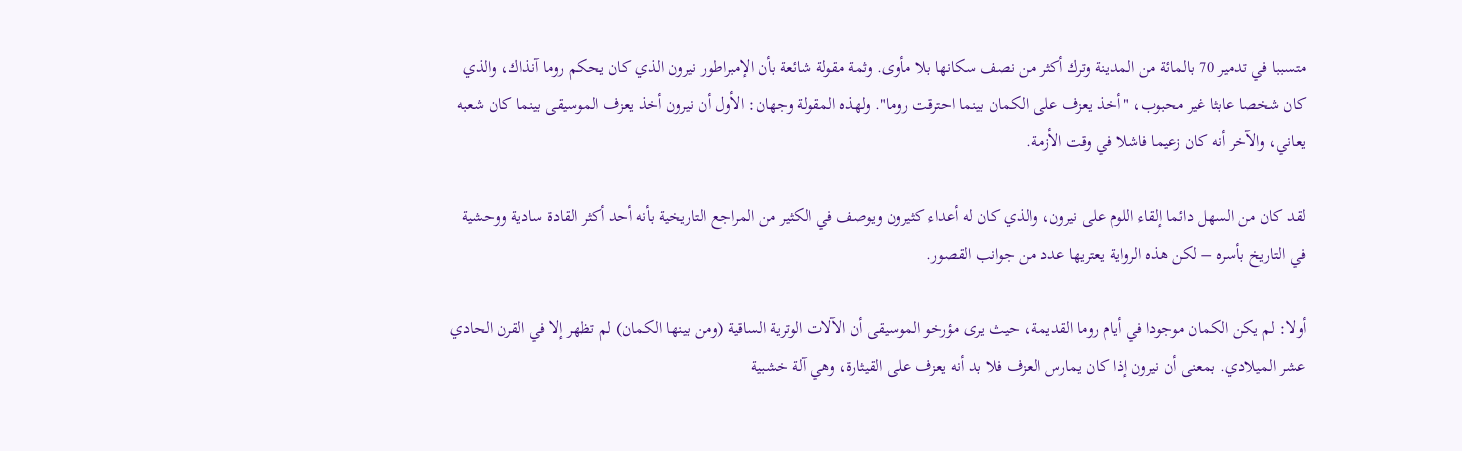متسببا في تدمير 70 بالمائة من المدينة وترك أكثر من نصف سكانها بلا مأوى. وثمة مقولة شائعة بأن الإمبراطور نيرون الذي كان يحكم روما آنذاك، والذي كان شخصا عابثا غير محبوب، "أخذ يعزف على الكمان بينما احترقت روما". ولهذه المقولة وجهان: الأول أن نيرون أخذ يعزف الموسيقى بينما كان شعبه يعاني، والآخر أنه كان زعيما فاشلا في وقت الأزمة.

لقد كان من السهل دائما إلقاء اللوم على نيرون، والذي كان له أعداء كثيرون ويوصف في الكثير من المراجع التاريخية بأنه أحد أكثر القادة سادية ووحشية في التاريخ بأسره – لكن هذه الرواية يعتريها عدد من جوانب القصور.

أولا: لم يكن الكمان موجودا في أيام روما القديمة، حيث يرى مؤرخو الموسيقى أن الآلات الوترية الساقية (ومن بينها الكمان) لم تظهر إلا في القرن الحادي عشر الميلادي. بمعنى أن نيرون إذا كان يمارس العزف فلا بد أنه يعزف على القيثارة، وهي آلة خشبية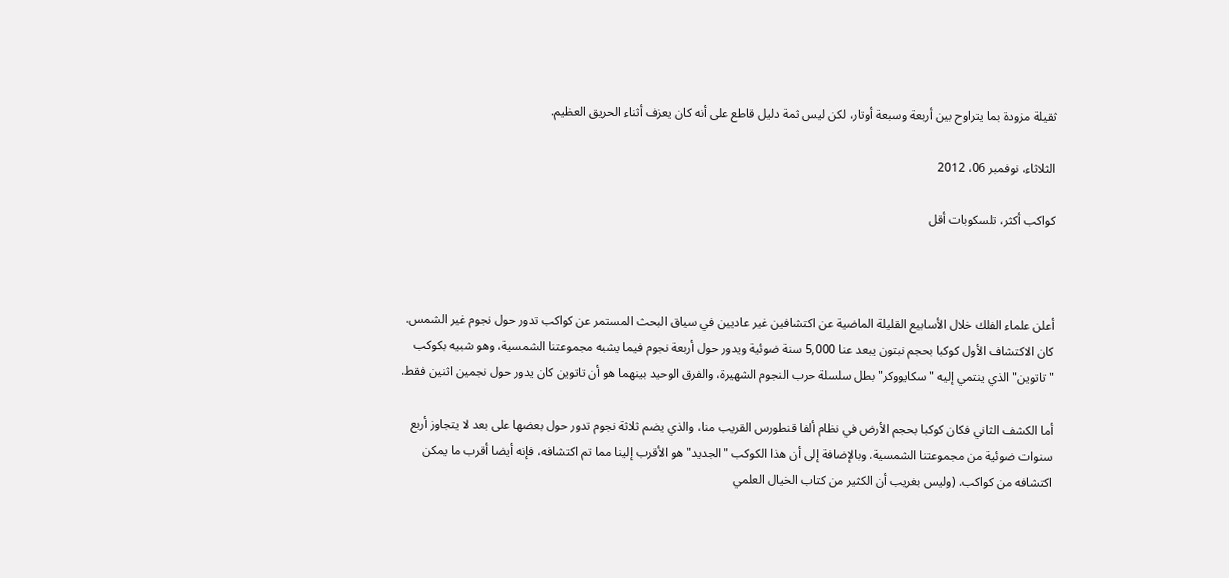ثقيلة مزودة بما يتراوح بين أربعة وسبعة أوتار، لكن ليس ثمة دليل قاطع على أنه كان يعزف أثناء الحريق العظيم.

الثلاثاء، نوفمبر 06، 2012

كواكب أكثر، تلسكوبات أقل



أعلن علماء الفلك خلال الأسابيع القليلة الماضية عن اكتشافين غير عاديين في سياق البحث المستمر عن كواكب تدور حول نجوم غير الشمس. كان الاكتشاف الأول كوكبا بحجم نبتون يبعد عنا 5,000 سنة ضوئية ويدور حول أربعة نجوم فيما يشبه مجموعتنا الشمسية، وهو شبيه بكوكب "تاتوين" الذي ينتمي إليه "سكايووكر" بطل سلسلة حرب النجوم الشهيرة، والفرق الوحيد بينهما هو أن تاتوين كان يدور حول نجمين اثنين فقط.

أما الكشف الثاني فكان كوكبا بحجم الأرض في نظام ألفا قنطورس القريب منا، والذي يضم ثلاثة نجوم تدور حول بعضها على بعد لا يتجاوز أربع سنوات ضوئية من مجموعتنا الشمسية. وبالإضافة إلى أن هذا الكوكب "الجديد" هو الأقرب إلينا مما تم اكتشافه، فإنه أيضا أقرب ما يمكن اكتشافه من كواكب. (وليس بغريب أن الكثير من كتاب الخيال العلمي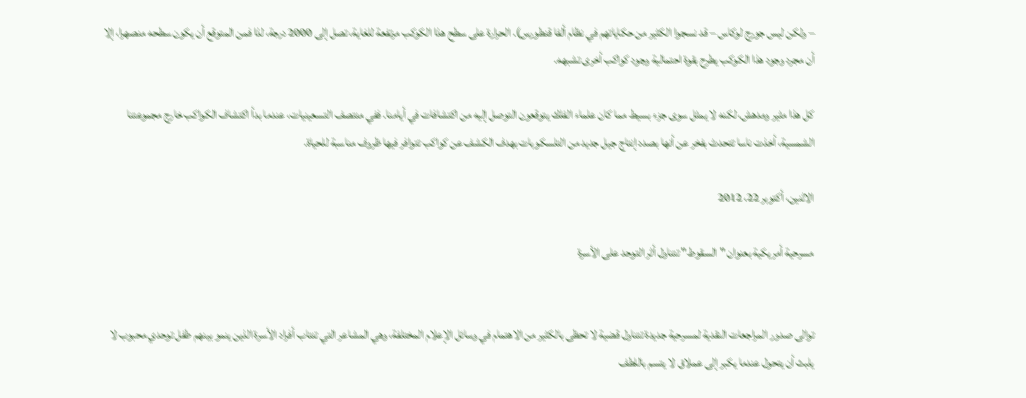– ولكن ليس جورج لوكاس – قد نسجوا الكثير من حكاياتهم في نظام ألفا قنطورس). الحرارة على سطح هذا الكوكب مرتفعة للغاية، تصل إلى 2000 درجة، لذا فمن المتوقع أن يكون سطحه منصهرا، إلا أن مجرد وجود هذا الكوكب يطرح بقوة احتمالية وجود كواكب أخرى تشبهه.

كل هذا مثير ومدهش، لكنه لا يمثل سوى جزء بسيط مما كان علماء الفلك يتوقعون التوصل إليه من اكتشافات في أيامنا. ففي منتصف التسعينيات، عندما بدأ اكتشاف الكواكب خارج مجموعتنا الشمسية، أخذت ناسا تتحدث بفخر عن أنها بصدد إنتاج جيل جديد من التلسكوبات بهدف الكشف عن كواكب تتوافر فيها ظروف مناسبة للحياة.

الاثنين، أكتوبر 22، 2012

مسرحية أمريكية بعنوان "السقوط" تتناول أثر التوحد على الأسرة


توالى صدور المراجعات النقدية لمسرحية جديدة تتناول قضية لا تحظى بالكثير من الاهتمام في وسائل الإعلام المختلفة، وهي المشاعر التي تنتاب أفراد الأسرة الذين ينمو بينهم طفل توحدي محبوب لا يلبث أن يتحول عندما يكبر إلى عملاق لا يتسم باللطف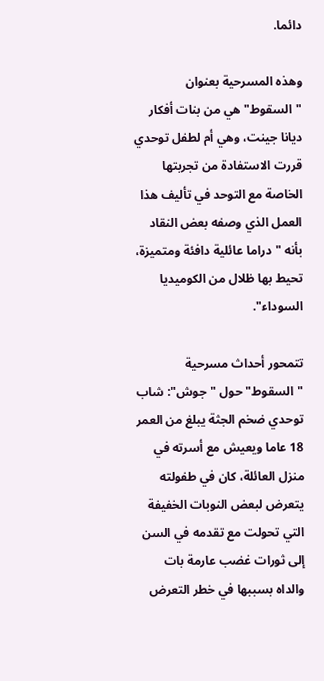دائما.

وهذه المسرحية بعنوان "السقوط" هي من بنات أفكار ديانا جينت، وهي أم لطفل توحدي قررت الاستفادة من تجربتها الخاصة مع التوحد في تأليف هذا العمل الذي وصفه بعض النقاد بأنه "دراما عائلية دافئة ومتميزة، تحيط بها ظلال من الكوميديا السوداء".

تتمحور أحداث مسرحية "السقوط" حول "جوش": شاب توحدي ضخم الجثة يبلغ من العمر 18 عاما ويعيش مع أسرته في منزل العائلة، كان في طفولته يتعرض لبعض النوبات الخفيفة التي تحولت مع تقدمه في السن إلى ثورات غضب عارمة بات والداه بسببها في خطر التعرض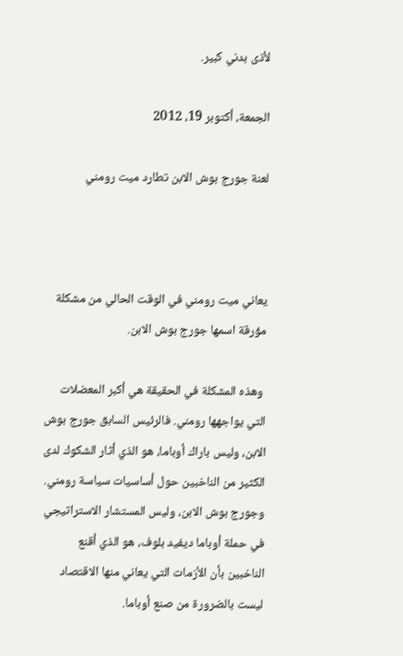لأذى بدني كبير.

الجمعة، أكتوبر 19، 2012

لعنة جورج بوش الابن تطارد ميت رومني



يعاني ميت رومني في الوقت الحالي من مشكلة مؤرقة اسمها جورج بوش الابن.

 وهذه المشكلة في الحقيقة هي أكبر المعضلات التي يواجهها رومني. فالرئيس السابق جورج بوش الابن، وليس باراك أوباما، هو الذي أثار الشكوك لدى الكثير من الناخبين حول أساسيات سياسة رومني. وجورج بوش الابن، وليس المستشار الاستراتيجي في حملة أوباما ديفيد بلوف، هو الذي أقنع الناخبين بأن الأزمات التي يعاني منها الاقتصاد ليست بالضرورة من صنع أوباما.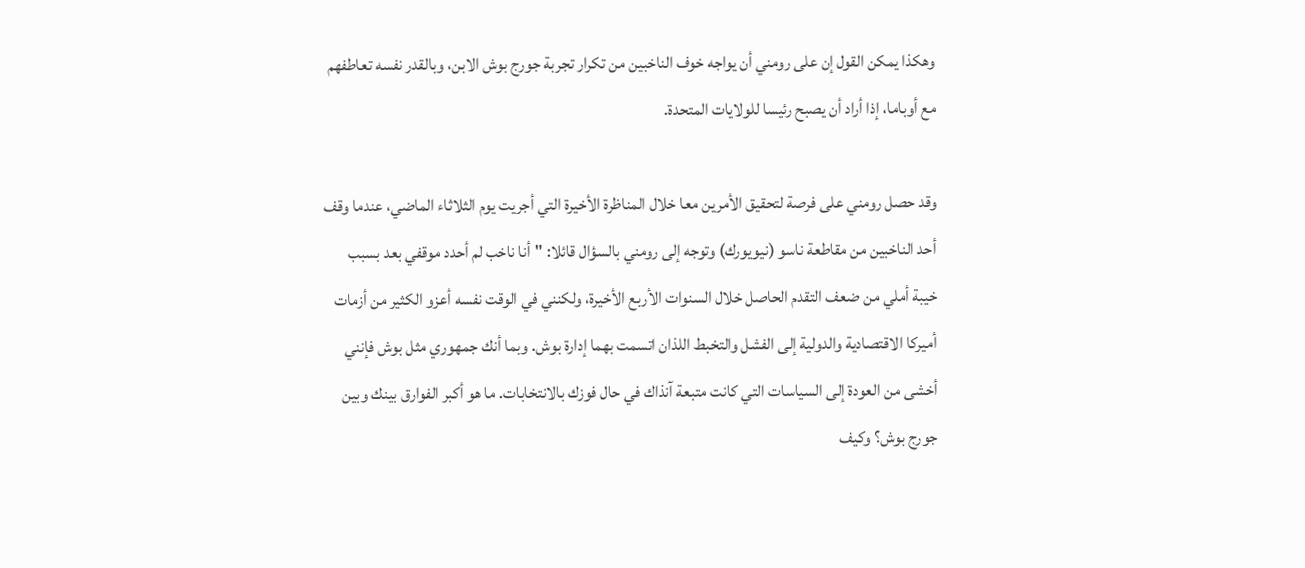وهكذا يمكن القول إن على رومني أن يواجه خوف الناخبين من تكرار تجربة جورج بوش الابن، وبالقدر نفسه تعاطفهم مع أوباما، إذا أراد أن يصبح رئيسا للولايات المتحدة.

وقد حصل رومني على فرصة لتحقيق الأمرين معا خلال المناظرة الأخيرة التي أجريت يوم الثلاثاء الماضي، عندما وقف أحد الناخبين من مقاطعة ناسو (نيويورك) وتوجه إلى رومني بالسؤال قائلا: "أنا ناخب لم أحدد موقفي بعد بسبب خيبة أملي من ضعف التقدم الحاصل خلال السنوات الأربع الأخيرة، ولكنني في الوقت نفسه أعزو الكثير من أزمات أميركا الاقتصادية والدولية إلى الفشل والتخبط اللذان اتسمت بهما إدارة بوش. وبما أنك جمهوري مثل بوش فإنني أخشى من العودة إلى السياسات التي كانت متبعة آنذاك في حال فوزك بالانتخابات. ما هو أكبر الفوارق بينك وبين جورج بوش؟ وكيف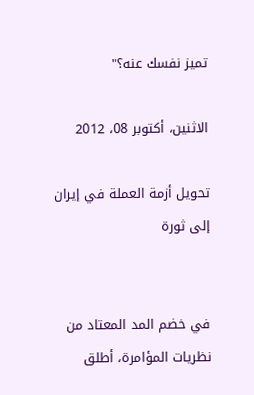تميز نفسك عنه؟"

الاثنين، أكتوبر 08، 2012

تحويل أزمة العملة في إيران إلى ثورة


في خضم المد المعتاد من نظريات المؤامرة، أطلق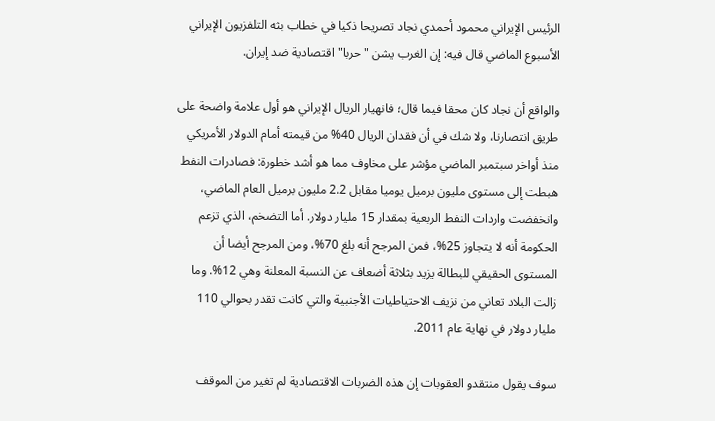الرئيس الإيراني محمود أحمدي نجاد تصريحا ذكيا في خطاب بثه التلفزيون الإيراني الأسبوع الماضي قال فيه: إن الغرب يشن "حربا" اقتصادية ضد إيران.

والواقع أن نجاد كان محقا فيما قال؛ فانهيار الريال الإيراني هو أول علامة واضحة على طريق انتصارنا، ولا شك في أن فقدان الريال 40% من قيمته أمام الدولار الأمريكي منذ أواخر سبتمبر الماضي مؤشر على مخاوف مما هو أشد خطورة: فصادرات النفط هبطت إلى مستوى مليون برميل يوميا مقابل 2.2 مليون برميل العام الماضي، وانخفضت واردات النفط الربعية بمقدار 15 مليار دولار. أما التضخم، الذي تزعم الحكومة أنه لا يتجاوز 25%، فمن المرجح أنه بلغ 70%، ومن المرجح أيضا أن المستوى الحقيقي للبطالة يزيد بثلاثة أضعاف عن النسبة المعلنة وهي 12%. وما زالت البلاد تعاني من نزيف الاحتياطيات الأجنبية والتي كانت تقدر بحوالي 110 مليار دولار في نهاية عام 2011.

سوف يقول منتقدو العقوبات إن هذه الضربات الاقتصادية لم تغير من الموقف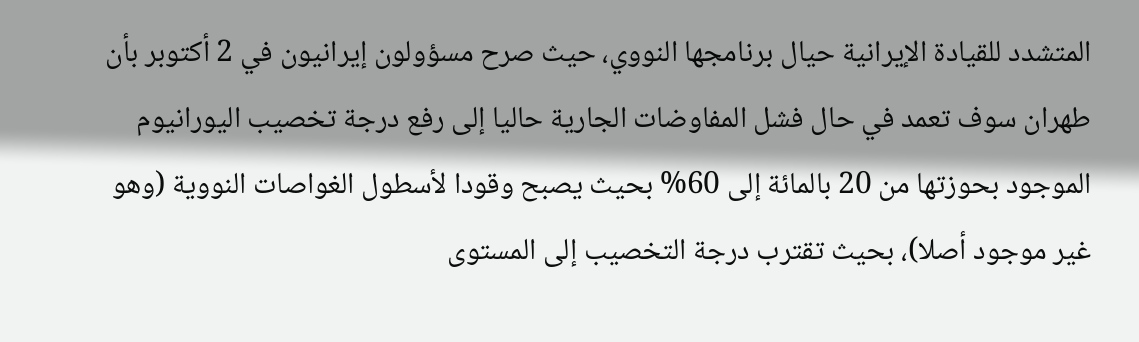المتشدد للقيادة الإيرانية حيال برنامجها النووي، حيث صرح مسؤولون إيرانيون في 2 أكتوبر بأن طهران سوف تعمد في حال فشل المفاوضات الجارية حاليا إلى رفع درجة تخصيب اليورانيوم الموجود بحوزتها من 20 بالمائة إلى 60% بحيث يصبح وقودا لأسطول الغواصات النووية (وهو غير موجود أصلا)، بحيث تقترب درجة التخصيب إلى المستوى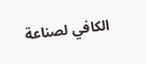الكافي لصناعة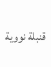قنبلة نووية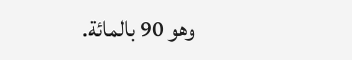وهو 90 بالمائة.